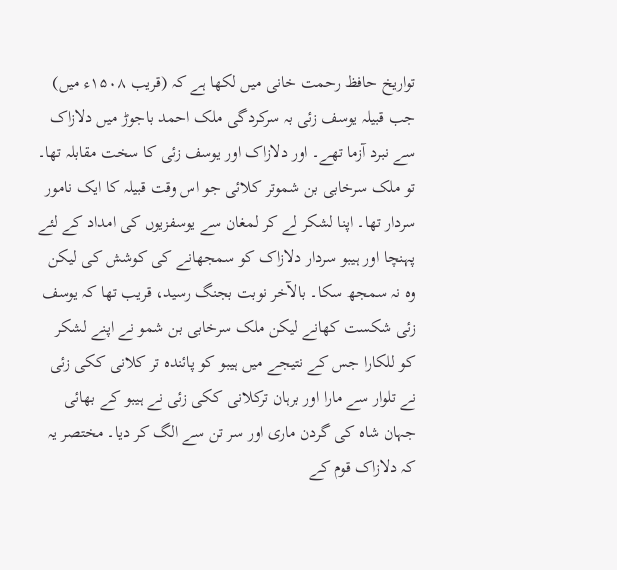تواریخ حافظ رحمت خانی میں لکھا ہے کہ (قریب ۱۵۰۸ء میں) جب قبیلہ یوسف زئی بہ سرکردگی ملک احمد باجوڑ میں دلازاک سے نبرد آزما تھے۔ اور دلازاک اور یوسف زئی کا سخت مقابلہ تھا۔ تو ملک سرخابی بن شموتر کلائی جو اس وقت قبیلہ کا ایک نامور سردار تھا۔ اپنا لشکر لے کر لمغان سے یوسفزیوں کی امداد کے لئے پہنچا اور ہیبو سردار دلازاک کو سمجھانے کی کوشش کی لیکن وہ نہ سمجھ سکا۔ بالآخر نوبت بجنگ رسید، قریب تھا کہ یوسف زئی شکست کھانے لیکن ملک سرخابی بن شمو نے اپنے لشکر کو للکارا جس کے نتیجے میں ہیبو کو پائندہ تر کلانی ککی زئی نے تلوار سے مارا اور برہان ترکلانی ککی زئی نے ہیبو کے بھائی جہان شاہ کی گردن ماری اور سر تن سے الگ کر دیا۔ مختصر یہ کہ دلازاک قوم کے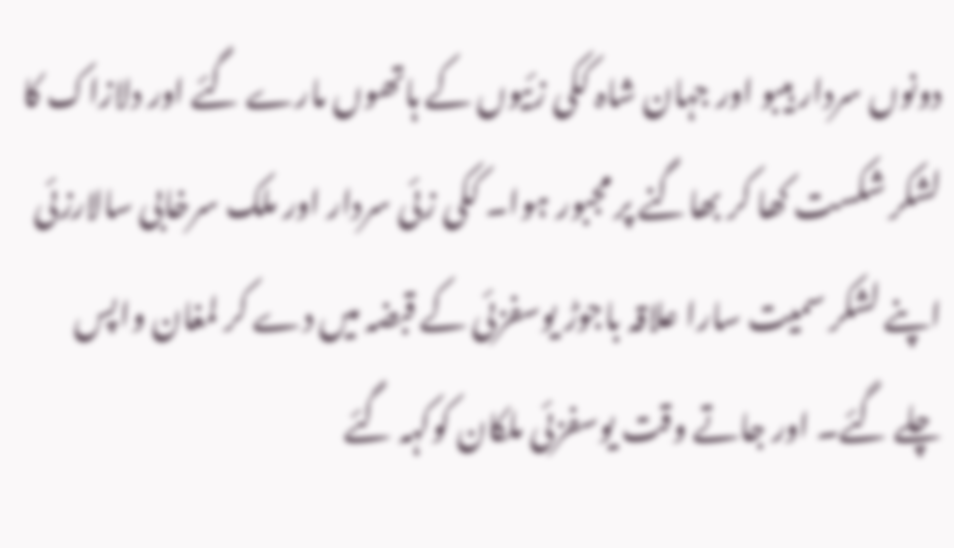دونوں سردار ہیبو اور جہان شاہ ککی زئیوں کے ہاتھوں مارے گئے اور دلازاک کا لشکر شکست کھا کر بھاگنے پر مجبور ہوا۔ ککی زئی سردار اور ملک سرخابی سالارزئی اپنے لشکر سمیت سارا علاقہ باجوڑ یوسفزئی کے قبضہ میں دے کر لمغان واپس چلے گئے۔ اور جاتے وقت یوسفزئی ملکان کوکہہ گئے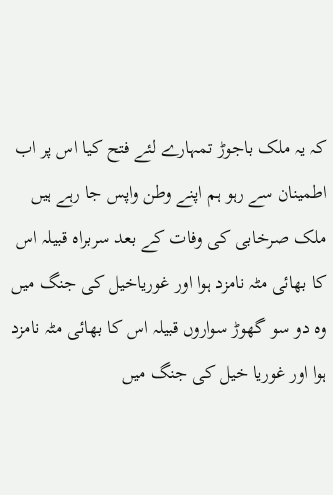کہ یہ ملک باجوڑ تمہارے لئے فتح کیا اس پر اب اطمینان سے رہو ہم اپنے وطن واپس جا رہے ہیں ملک صرخابی کی وفات کے بعد سربراہ قبیلہ اس کا بھائی مٹہ نامزد ہوا اور غوریاخیل کی جنگ میں وہ دو سو گھوڑ سواروں قبیلہ اس کا بھائی مٹہ نامزد ہوا اور غوریا خیل کی جنگ میں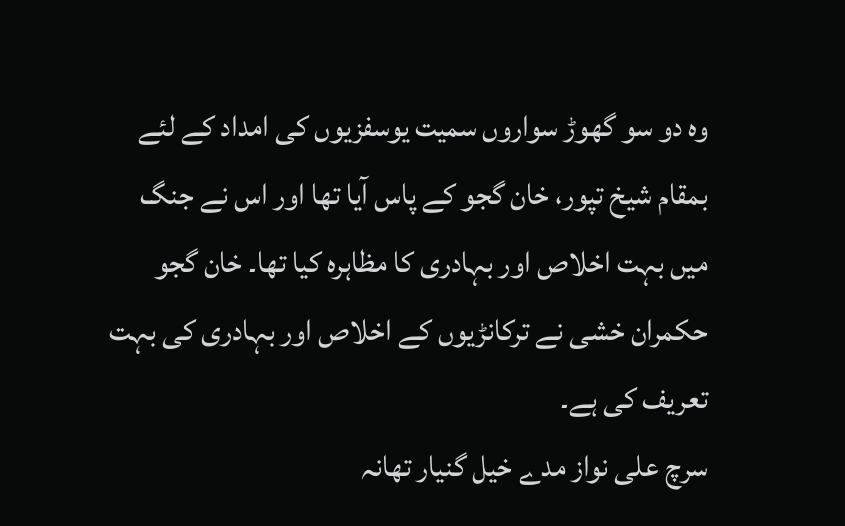وہ دو سو گھوڑ سواروں سمیت یوسفزیوں کی امداد کے لئے بمقام شیخ تپور، خان گجو کے پاس آیا تھا اور اس نے جنگ میں بہت اخلاص اور بہادری کا مظاہرہ کیا تھا۔ خان گجو حکمران خشی نے ترکانڑیوں کے اخلاص اور بہادری کی بہت تعریف کی ہے۔
سرچ علی نواز مدے خیل گنیار تھانہ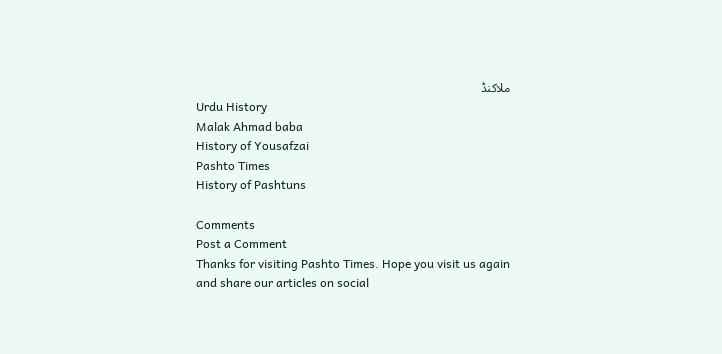ملاکنڈ
Urdu History
Malak Ahmad baba
History of Yousafzai
Pashto Times
History of Pashtuns

Comments
Post a Comment
Thanks for visiting Pashto Times. Hope you visit us again and share our articles on social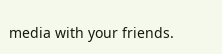media with your friends.